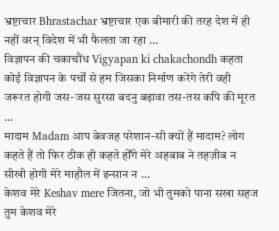भ्रष्टाचार Bhrastachar भ्रष्टाचार एक बीमारी की तरह देश में ही नहीं वरन् विदेश में भी फैलता जा रहा …
विज्ञापन की चकाचौंध Vigyapan ki chakachondh कहता कोई विज्ञापन के पर्चों से हम जिसका निर्माण करेंगे तेरी वही जरूरत होगी जस-जस सुरसा बदनु बढ़ावा तस-तस कपि की मूरत …
मादाम Madam आप बेवजह परेशान-सी क्यों हैं मादाम? लोग कहते हैं तो फिर ठीक ही कहते होँगे मेरे अहबाब ने तहज़ीब न सीखी होगी मेरे माहौल में इन्सान न …
केशव मेरे Keshav mere जितना, जो भी तुमको पाना सखा सहज तुम केशव मेरे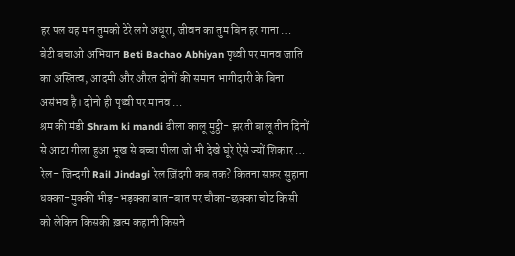हर पल यह मन तुमको टेरे लगे अधूरा, जीवन का तुम बिन हर गाना …
बेटी बचाओ अभियान Beti Bachao Abhiyan पृथ्वी पर मानव जाति का अस्तित्व, आदमी और औरत दोनों की समान भागीदारी के बिना असंभव है। दोनो ही पृथ्वी पर मानव …
श्रम की मंडी Shram ki mandi ढीला कालू मुट्ठी- झरती बालू तीन दिनों से आटा गीला हुआ भूख से बच्चा पीला जो भी देखे घूरे ऐसे ज्यों शिकार …
रेल- जिन्दगी Rail Jindagi रेल ज़िंदगी कब तक? कितना सफ़र सुहाना धक्का-मुक्की भीड़-भड़क्का बात-बात पर चौका-छक्का चोट किसी को लेकिन किसकी ख़त्म कहानी किसने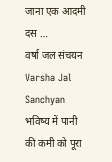जाना एक आदमी दस …
वर्षा जल संचयन Varsha Jal Sanchyan भविष्य में पानी की कमी को पूरा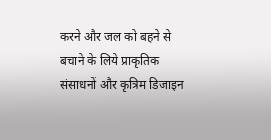करने और जल को बहने से बचाने के लिये प्राकृतिक संसाधनों और कृत्रिम डिजाइन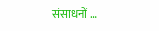संसाधनों …